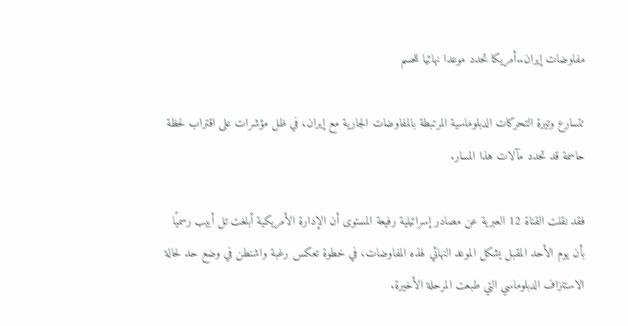مفاوضات إيران..أمريكا تحدد موعدا نهائيا للحسم

تتسارع وتيرة التحركات الدبلوماسية المرتبطة بالمفاوضات الجارية مع إيران، في ظل مؤشرات على اقتراب لحظة حاسمة قد تحدد مآلات هذا المسار.

فقد نقلت القناة 12 العبرية عن مصادر إسرائيلية رفيعة المستوى أن الإدارة الأمريكية أبلغت تل أبيب رسميًا بأن يوم الأحد المقبل يشكل الموعد النهائي لهذه المفاوضات، في خطوة تعكس رغبة واشنطن في وضع حد لحالة الاستنزاف الدبلوماسي التي طبعت المرحلة الأخيرة.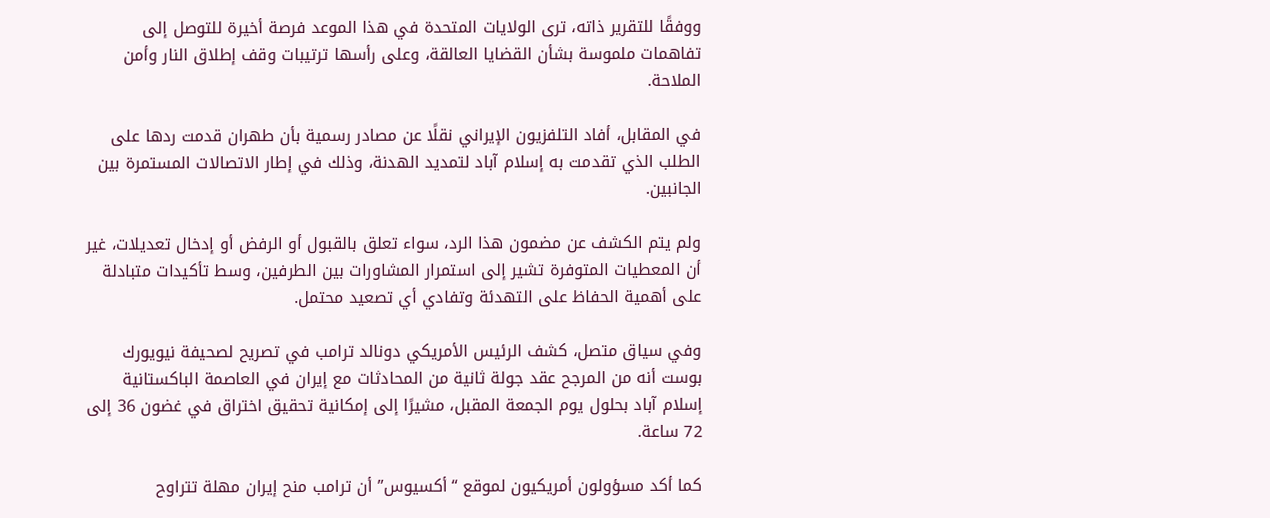ووفقًا للتقرير ذاته، ترى الولايات المتحدة في هذا الموعد فرصة أخيرة للتوصل إلى تفاهمات ملموسة بشأن القضايا العالقة، وعلى رأسها ترتيبات وقف إطلاق النار وأمن الملاحة.

في المقابل، أفاد التلفزيون الإيراني نقلًا عن مصادر رسمية بأن طهران قدمت ردها على الطلب الذي تقدمت به إسلام آباد لتمديد الهدنة، وذلك في إطار الاتصالات المستمرة بين الجانبين.

ولم يتم الكشف عن مضمون هذا الرد، سواء تعلق بالقبول أو الرفض أو إدخال تعديلات، غير أن المعطيات المتوفرة تشير إلى استمرار المشاورات بين الطرفين، وسط تأكيدات متبادلة على أهمية الحفاظ على التهدئة وتفادي أي تصعيد محتمل.

وفي سياق متصل، كشف الرئيس الأمريكي دونالد ترامب في تصريح لصحيفة نيويورك بوست أنه من المرجح عقد جولة ثانية من المحادثات مع إيران في العاصمة الباكستانية إسلام آباد بحلول يوم الجمعة المقبل، مشيرًا إلى إمكانية تحقيق اختراق في غضون 36 إلى 72 ساعة.

كما أكد مسؤولون أمريكيون لموقع “أكسيوس” أن ترامب منح إيران مهلة تتراوح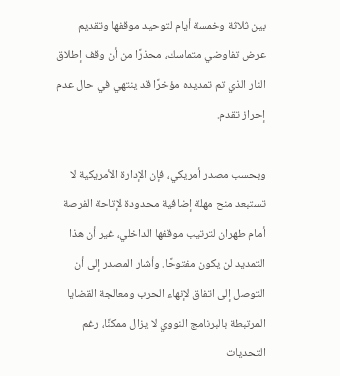بين ثلاثة وخمسة أيام لتوحيد موقفها وتقديم عرض تفاوضي متماسك، محذرًا من أن وقف إطلاق النار الذي تم تمديده مؤخرًا قد ينتهي في حال عدم إحراز تقدم.

وبحسب مصدر أمريكي، فإن الإدارة الأمريكية لا تستبعد منح مهلة إضافية محدودة لإتاحة الفرصة أمام طهران لترتيب موقفها الداخلي، غير أن هذا التمديد لن يكون مفتوحًا. وأشار المصدر إلى أن التوصل إلى اتفاق لإنهاء الحرب ومعالجة القضايا المرتبطة بالبرنامج النووي لا يزال ممكنًا، رغم التحديات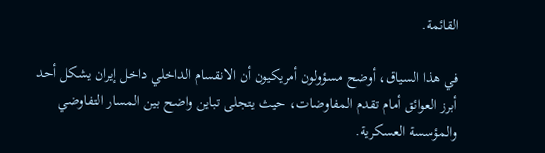القائمة.

في هذا السياق، أوضح مسؤولون أمريكيون أن الانقسام الداخلي داخل إيران يشكل أحد أبرز العوائق أمام تقدم المفاوضات، حيث يتجلى تباين واضح بين المسار التفاوضي والمؤسسة العسكرية.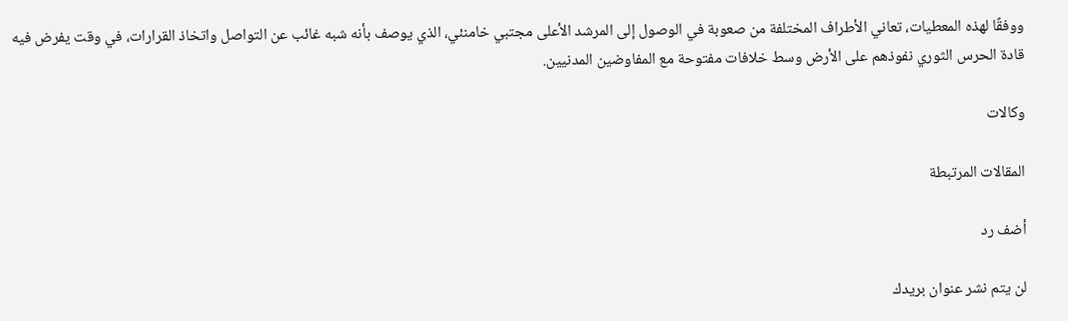ووفقًا لهذه المعطيات، تعاني الأطراف المختلفة من صعوبة في الوصول إلى المرشد الأعلى مجتبي خامنئي، الذي يوصف بأنه شبه غائب عن التواصل واتخاذ القرارات، في وقت يفرض فيه قادة الحرس الثوري نفوذهم على الأرض وسط خلافات مفتوحة مع المفاوضين المدنيين.

وكالات

المقالات المرتبطة

أضف رد

لن يتم نشر عنوان بريدك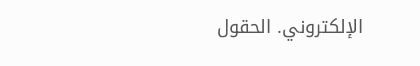الإلكتروني. الحقول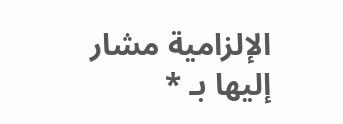الإلزامية مشار إليها بـ *